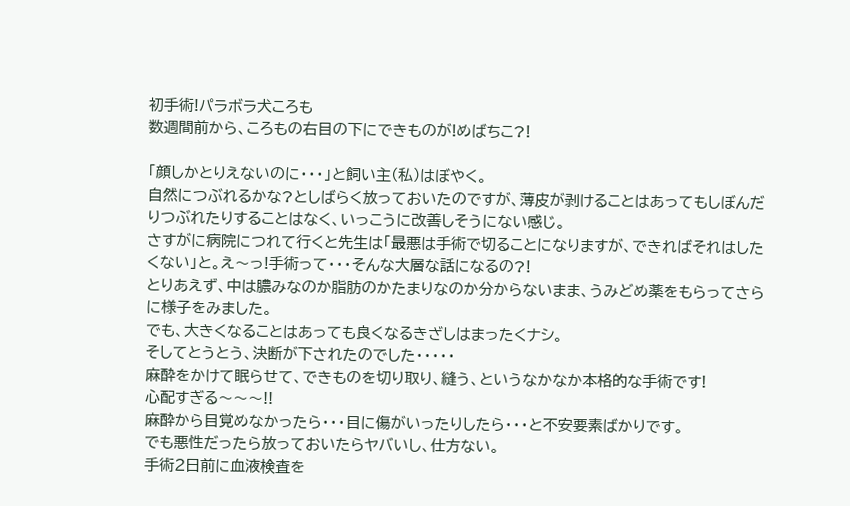初手術!パラボラ犬ころも
数週間前から、ころもの右目の下にできものが!めばちこ?!

「顔しかとりえないのに・・・」と飼い主(私)はぼやく。
自然につぶれるかな?としばらく放っておいたのですが、薄皮が剥けることはあってもしぼんだりつぶれたりすることはなく、いっこうに改善しそうにない感じ。
さすがに病院につれて行くと先生は「最悪は手術で切ることになりますが、できればそれはしたくない」と。え〜っ!手術って・・・そんな大層な話になるの?!
とりあえず、中は膿みなのか脂肪のかたまりなのか分からないまま、うみどめ薬をもらってさらに様子をみました。
でも、大きくなることはあっても良くなるきざしはまったくナシ。
そしてとうとう、決断が下されたのでした・・・・・
麻酔をかけて眠らせて、できものを切り取り、縫う、というなかなか本格的な手術です!
心配すぎる〜〜〜!!
麻酔から目覚めなかったら・・・目に傷がいったりしたら・・・と不安要素ばかりです。
でも悪性だったら放っておいたらヤバいし、仕方ない。
手術2日前に血液検査を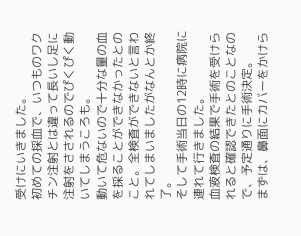受けにいきました。
初めての採血で、いつものワクチン注射とは違って長いし足に注射をさされるのでぴくぴく動いてしまうころも。
動いて危ないので十分な量の血を採ることができなかったとのこと。全検査ができないと言われてしまいましたがなんとか終了。
そして手術当日の12時に病院に連れて行きました。
血液検査の結果で手術を受けられると確認できたとのことなので、予定通りに手術決定。
まずは、鼻面にカバーをかけら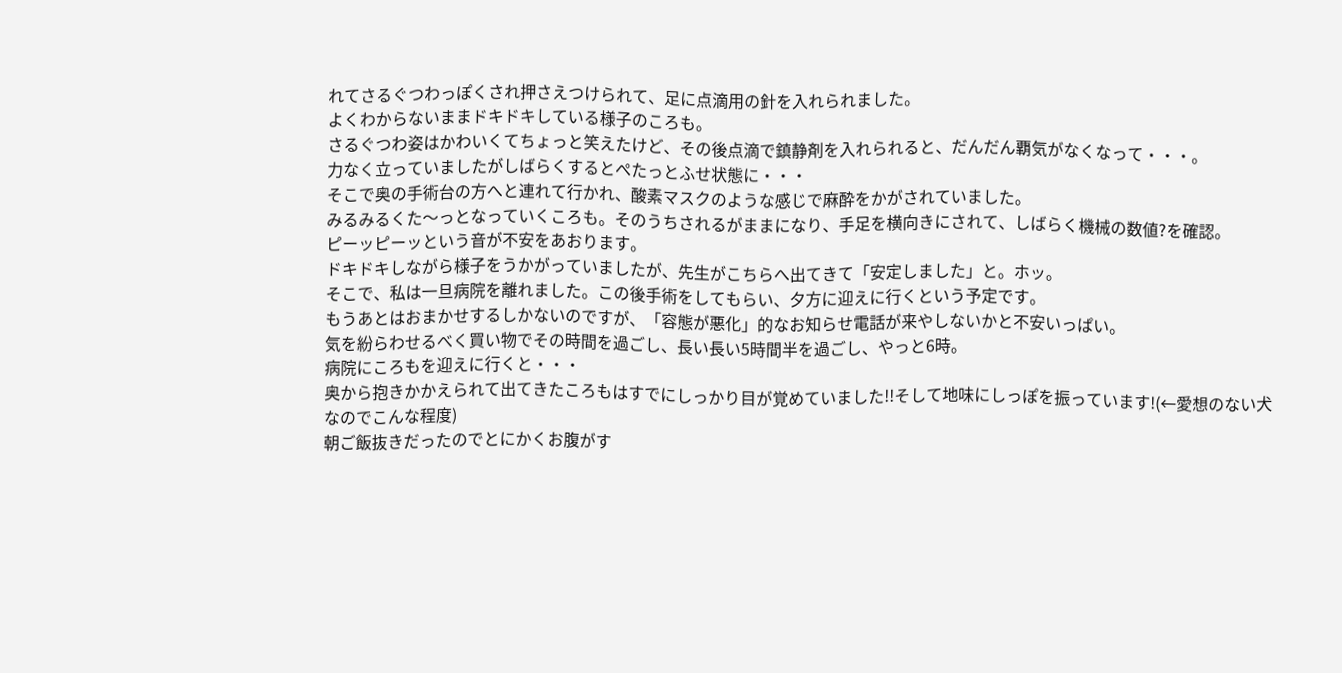れてさるぐつわっぽくされ押さえつけられて、足に点滴用の針を入れられました。
よくわからないままドキドキしている様子のころも。
さるぐつわ姿はかわいくてちょっと笑えたけど、その後点滴で鎮静剤を入れられると、だんだん覇気がなくなって・・・。
力なく立っていましたがしばらくするとぺたっとふせ状態に・・・
そこで奥の手術台の方へと連れて行かれ、酸素マスクのような感じで麻酔をかがされていました。
みるみるくた〜っとなっていくころも。そのうちされるがままになり、手足を横向きにされて、しばらく機械の数値?を確認。
ピーッピーッという音が不安をあおります。
ドキドキしながら様子をうかがっていましたが、先生がこちらへ出てきて「安定しました」と。ホッ。
そこで、私は一旦病院を離れました。この後手術をしてもらい、夕方に迎えに行くという予定です。
もうあとはおまかせするしかないのですが、「容態が悪化」的なお知らせ電話が来やしないかと不安いっぱい。
気を紛らわせるべく買い物でその時間を過ごし、長い長い5時間半を過ごし、やっと6時。
病院にころもを迎えに行くと・・・
奥から抱きかかえられて出てきたころもはすでにしっかり目が覚めていました!!そして地味にしっぽを振っています!(←愛想のない犬なのでこんな程度)
朝ご飯抜きだったのでとにかくお腹がす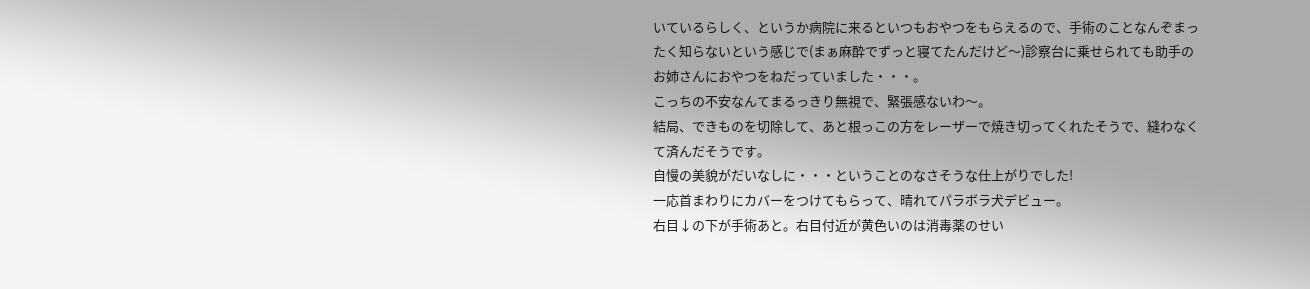いているらしく、というか病院に来るといつもおやつをもらえるので、手術のことなんぞまったく知らないという感じで(まぁ麻酔でずっと寝てたんだけど〜)診察台に乗せられても助手のお姉さんにおやつをねだっていました・・・。
こっちの不安なんてまるっきり無視で、緊張感ないわ〜。
結局、できものを切除して、あと根っこの方をレーザーで焼き切ってくれたそうで、縫わなくて済んだそうです。
自慢の美貌がだいなしに・・・ということのなさそうな仕上がりでした!
一応首まわりにカバーをつけてもらって、晴れてパラボラ犬デビュー。
右目↓の下が手術あと。右目付近が黄色いのは消毒薬のせい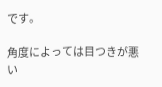です。

角度によっては目つきが悪い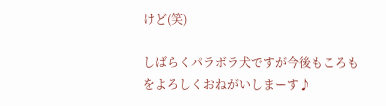けど(笑)

しばらくパラボラ犬ですが今後もころもをよろしくおねがいしまーす♪